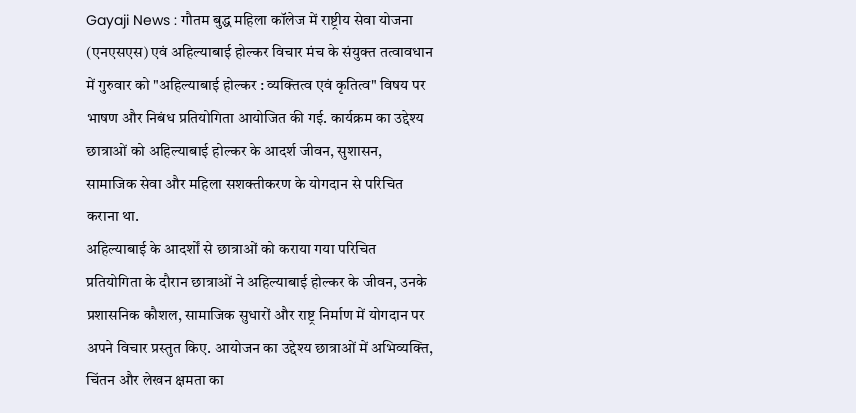Gayaji News : गौतम बुद्ध महिला कॉलेज में राष्ट्रीय सेवा योजना (एनएसएस) एवं अहिल्याबाई होल्कर विचार मंच के संयुक्त तत्वावधान में गुरुवार को "अहिल्याबाई होल्कर : व्यक्तित्व एवं कृतित्व" विषय पर भाषण और निबंध प्रतियोगिता आयोजित की गई. कार्यक्रम का उद्देश्य छात्राओं को अहिल्याबाई होल्कर के आदर्श जीवन, सुशासन, सामाजिक सेवा और महिला सशक्तीकरण के योगदान से परिचित कराना था.
अहिल्याबाई के आदर्शों से छात्राओं को कराया गया परिचित
प्रतियोगिता के दौरान छात्राओं ने अहिल्याबाई होल्कर के जीवन, उनके प्रशासनिक कौशल, सामाजिक सुधारों और राष्ट्र निर्माण में योगदान पर अपने विचार प्रस्तुत किए. आयोजन का उद्देश्य छात्राओं में अभिव्यक्ति, चिंतन और लेखन क्षमता का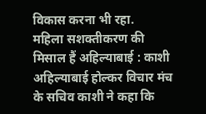विकास करना भी रहा.
महिला सशक्तीकरण की मिसाल हैं अहिल्याबाई : काशी
अहिल्याबाई होल्कर विचार मंच के सचिव काशी ने कहा कि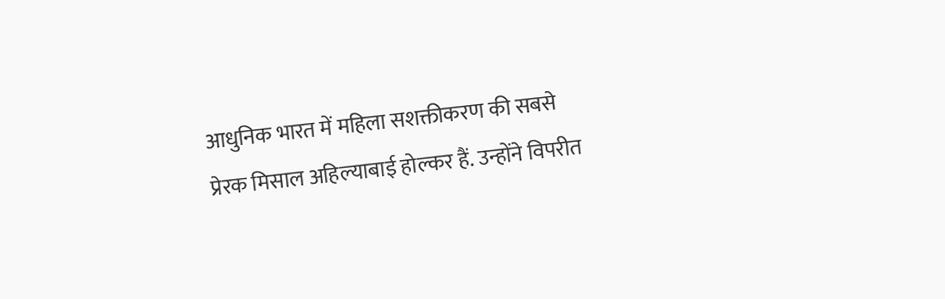आधुनिक भारत में महिला सशक्तीकरण की सबसे प्रेरक मिसाल अहिल्याबाई होल्कर हैं. उन्होंने विपरीत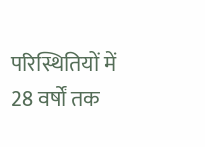परिस्थितियों में 28 वर्षों तक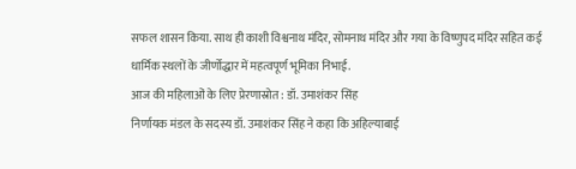सफल शासन किया. साथ ही काशी विश्वनाथ मंदिर, सोमनाथ मंदिर और गया के विष्णुपद मंदिर सहित कई धार्मिक स्थलों के जीर्णोद्धार में महत्वपूर्ण भूमिका निभाई.
आज की महिलाओं के लिए प्रेरणास्रोत : डॉ. उमाशंकर सिंह
निर्णायक मंडल के सदस्य डॉ. उमाशंकर सिंह ने कहा कि अहिल्याबाई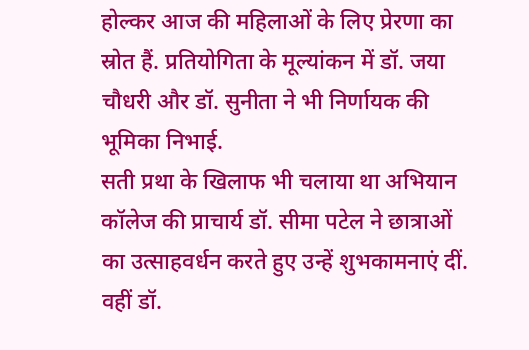होल्कर आज की महिलाओं के लिए प्रेरणा का स्रोत हैं. प्रतियोगिता के मूल्यांकन में डॉ. जया चौधरी और डॉ. सुनीता ने भी निर्णायक की भूमिका निभाई.
सती प्रथा के खिलाफ भी चलाया था अभियान
कॉलेज की प्राचार्य डॉ. सीमा पटेल ने छात्राओं का उत्साहवर्धन करते हुए उन्हें शुभकामनाएं दीं. वहीं डॉ.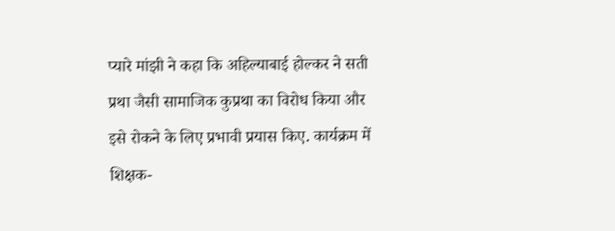प्यारे मांझी ने कहा कि अहिल्याबाई होल्कर ने सती प्रथा जैसी सामाजिक कुप्रथा का विरोध किया और इसे रोकने के लिए प्रभावी प्रयास किए. कार्यक्रम में शिक्षक-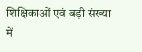शिक्षिकाओं एवं बड़ी संख्या में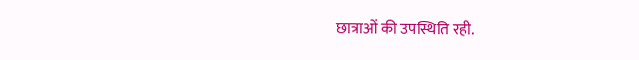छात्राओं की उपस्थिति रही.